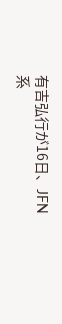有吉弘行が16日、JFN系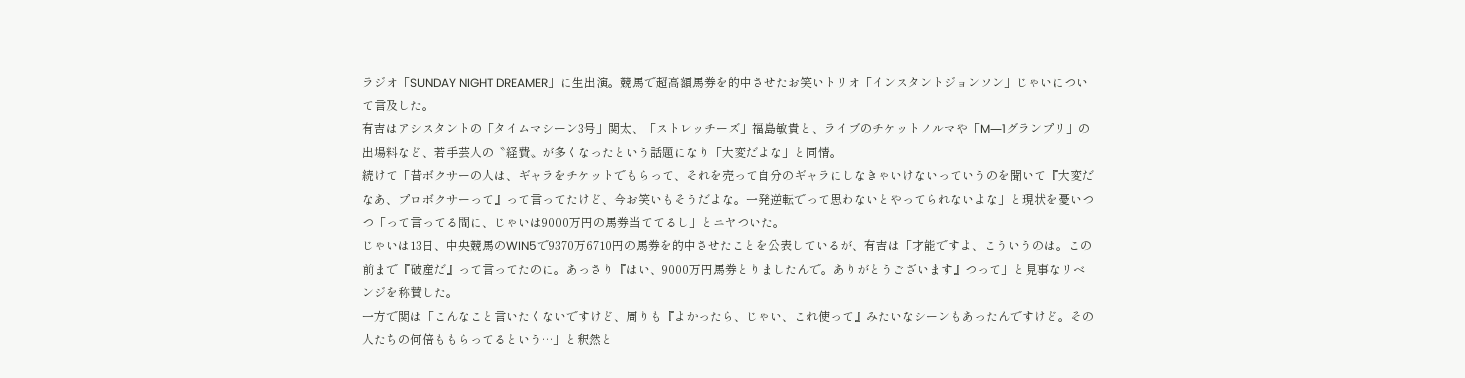ラジオ「SUNDAY NIGHT DREAMER」に生出演。競馬で超高額馬券を的中させたお笑いトリオ「インスタントジョンソン」じゃいについて言及した。
有吉はアシスタントの「タイムマシーン3号」関太、「ストレッチーズ」福島敏貴と、ライブのチケットノルマや「M―1グランプリ」の出場料など、若手芸人の〝経費〟が多くなったという話題になり「大変だよな」と同情。
続けて「昔ボクサーの人は、ギャラをチケットでもらって、それを売って自分のギャラにしなきゃいけないっていうのを聞いて『大変だなあ、プロボクサーって』って言ってたけど、今お笑いもそうだよな。一発逆転でって思わないとやってられないよな」と現状を憂いつつ「って言ってる間に、じゃいは9000万円の馬券当ててるし」とニヤついた。
じゃいは13日、中央競馬のWIN5で9370万6710円の馬券を的中させたことを公表しているが、有吉は「才能ですよ、こういうのは。この前まで『破産だ』って言ってたのに。あっさり『はい、9000万円馬券とりましたんで。ありがとうございます』つって」と見事なリベンジを称賛した。
一方で関は「こんなこと言いたくないですけど、周りも『よかったら、じゃい、これ使って』みたいなシーンもあったんですけど。その人たちの何倍ももらってるという…」と釈然と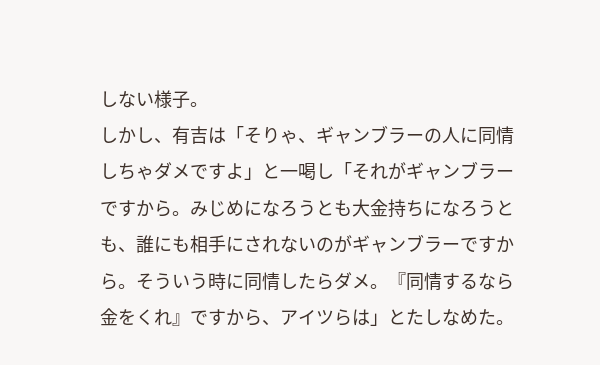しない様子。
しかし、有吉は「そりゃ、ギャンブラーの人に同情しちゃダメですよ」と一喝し「それがギャンブラーですから。みじめになろうとも大金持ちになろうとも、誰にも相手にされないのがギャンブラーですから。そういう時に同情したらダメ。『同情するなら金をくれ』ですから、アイツらは」とたしなめた。